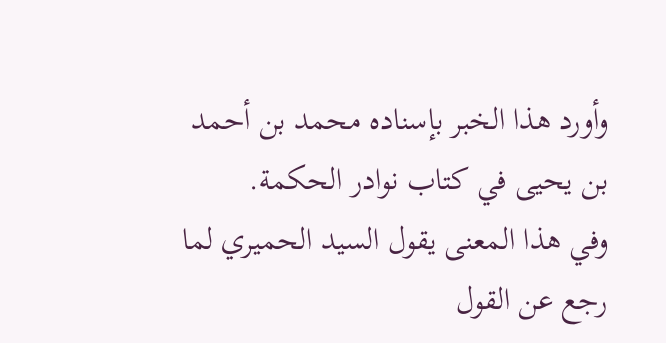وأورد هذا الخبر بإسناده محمد بن أحمد بن يحيى في كتاب نوادر الحكمة.
وفي هذا المعنى يقول السيد الحميري لما رجع عن القول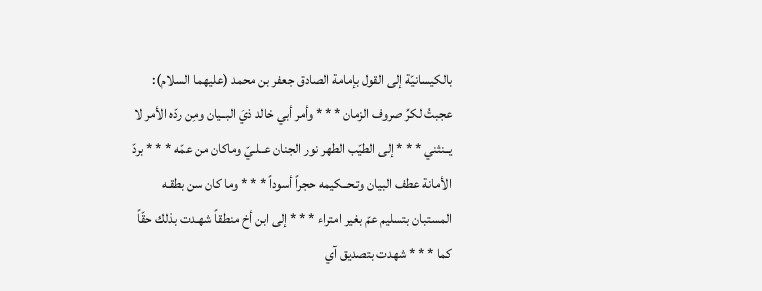بالكيسانيّة إلى القول بإمامة الصادق جعفر بن محمد (عليهما السلام): عجبتُ لكرِّ صروف الزمان * * * وأمر أبي خالد ذيَ البــيان ومِن ردّه الأمر لا يــنثني * * * إلى الطيّب الطهر نور الجنان عــلـيّ وماكان من عمّه * * * بردّ الأمانة عطف البيان وتـحــكيمه حجراً أسوداً * * * وما كان سن بطقـه المستبان بتسليم عمّ بغير امتراء * * * إلى ابن أخ منطقاً شهـدت بذلك حقّاً كما * * * شهدت بتصديق آي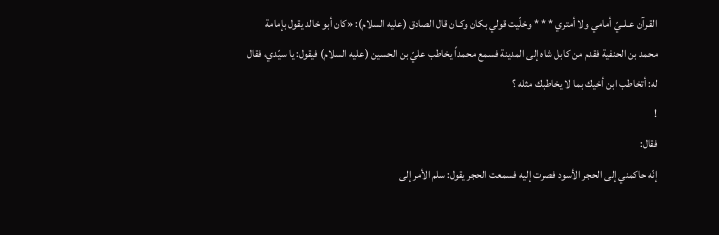القـرآن عـلــيّ أمامي ولا أمتري * * * وخلّيت قولي بكان وكـان قال الصادق (عليه السلام): «كان أبو خالد يقول بإمامة محمد بن الحنفية فقدم من كابل شاه إلى المدينة فسمع محمداً يخاطب عليّ بن الحسين (عليه السلام) فيقول: يا سيّدي، فقال له: أتخاطب ابن أخيك بما لا يخاطبك مثله ؟
!
فقال:
إنّه حاكمني إلى الحجر الأسود فصرت إليه فسمعت الحجر يقول: سلم الأمر إلى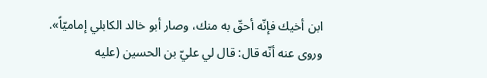ابن أخيك فإنّه أحقّ به منك، وصار أبو خالد الكابلي إماميّاً».
وروى عنه أنّه قال: قال لي عليّ بن الحسين (عليه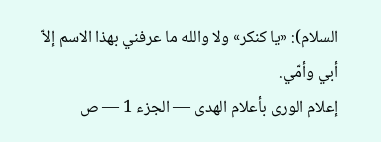السلام): «يا كنكر» ولا والله ما عرفني بهذا الاسم إلاّ أبي وأمّي.
إعلام الورى بأعلام الهدى — الجزء 1 — ص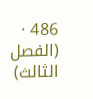486 · (الفصل الثالث)